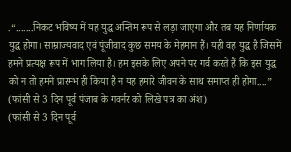.“.......निकट भविष्य में यह युद्ध अन्तिम रूप से लड़ा जाएगा और तब यह निर्णायक युद्ध होगा। साम्राज्यवाद एवं पूंजीवाद कुछ समय के मेहमान हैं। यही वह युद्ध है जिसमें हमने प्रत्यक्ष रूप में भाग लिया है। हम इसके लिए अपने पर गर्व करते हैं कि इस युद्ध को न तो हमने प्रारम्भ ही किया है न यह हमारे जीवन के साथ समाप्त ही होगा....”
(फांसी से 3 दिन पूर्व पंजाब के गवर्नर को लिखे पत्र का अंश)
(फांसी से 3 दिन पूर्व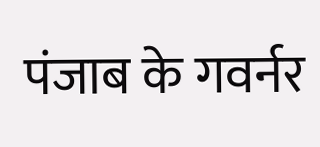पंजाब के गवर्नर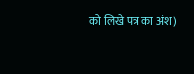को लिखे पत्र का अंश)